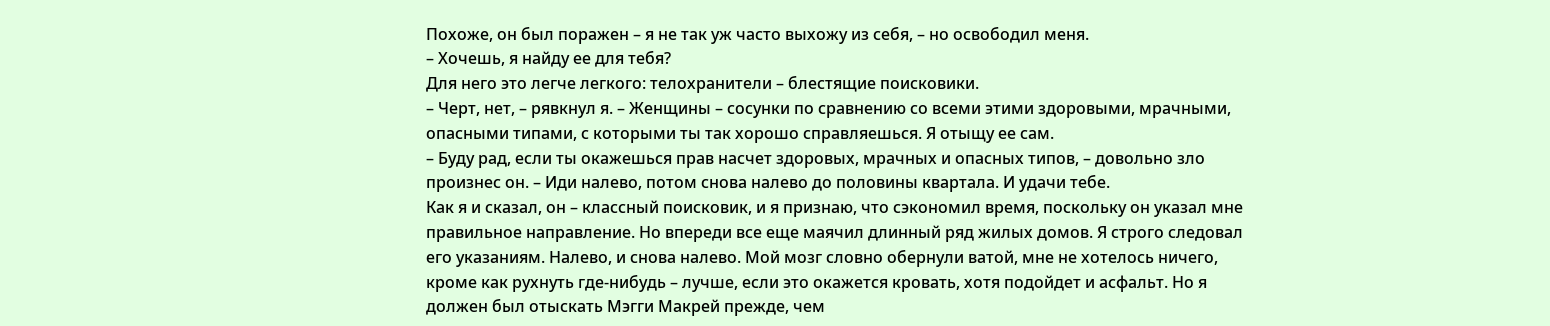Похоже, он был поражен – я не так уж часто выхожу из себя, – но освободил меня.
– Хочешь, я найду ее для тебя?
Для него это легче легкого: телохранители – блестящие поисковики.
– Черт, нет, – рявкнул я. – Женщины – сосунки по сравнению со всеми этими здоровыми, мрачными, опасными типами, с которыми ты так хорошо справляешься. Я отыщу ее сам.
– Буду рад, если ты окажешься прав насчет здоровых, мрачных и опасных типов, – довольно зло произнес он. – Иди налево, потом снова налево до половины квартала. И удачи тебе.
Как я и сказал, он – классный поисковик, и я признаю, что сэкономил время, поскольку он указал мне правильное направление. Но впереди все еще маячил длинный ряд жилых домов. Я строго следовал его указаниям. Налево, и снова налево. Мой мозг словно обернули ватой, мне не хотелось ничего, кроме как рухнуть где-нибудь – лучше, если это окажется кровать, хотя подойдет и асфальт. Но я должен был отыскать Мэгги Макрей прежде, чем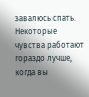завалюсь спать.
Некоторые чувства работают гораздо лучше, когда вы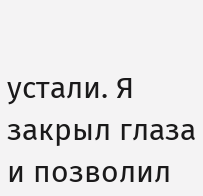устали. Я закрыл глаза и позволил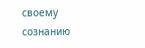своему сознанию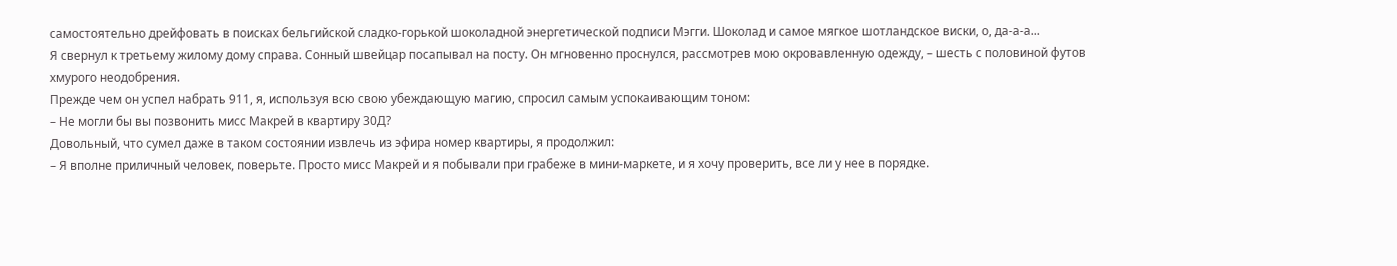самостоятельно дрейфовать в поисках бельгийской сладко-горькой шоколадной энергетической подписи Мэгги. Шоколад и самое мягкое шотландское виски, о, да-а-а...
Я свернул к третьему жилому дому справа. Сонный швейцар посапывал на посту. Он мгновенно проснулся, рассмотрев мою окровавленную одежду, – шесть с половиной футов хмурого неодобрения.
Прежде чем он успел набрать 911, я, используя всю свою убеждающую магию, спросил самым успокаивающим тоном:
– Не могли бы вы позвонить мисс Макрей в квартиру 30Д?
Довольный, что сумел даже в таком состоянии извлечь из эфира номер квартиры, я продолжил:
– Я вполне приличный человек, поверьте. Просто мисс Макрей и я побывали при грабеже в мини-маркете, и я хочу проверить, все ли у нее в порядке.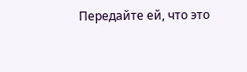Передайте ей, что это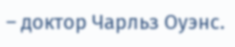– доктор Чарльз Оуэнс.